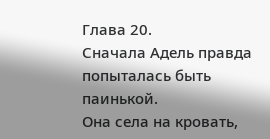Глава 20.
Сначала Адель правда попыталась быть паинькой.
Она села на кровать,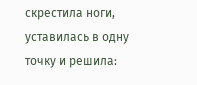скрестила ноги, уставилась в одну точку и решила: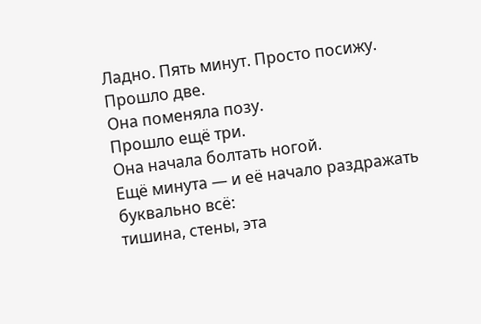Ладно. Пять минут. Просто посижу.
Прошло две.
Она поменяла позу.
Прошло ещё три.
Она начала болтать ногой.
Ещё минута — и её начало раздражать буквально всё:
тишина, стены, эта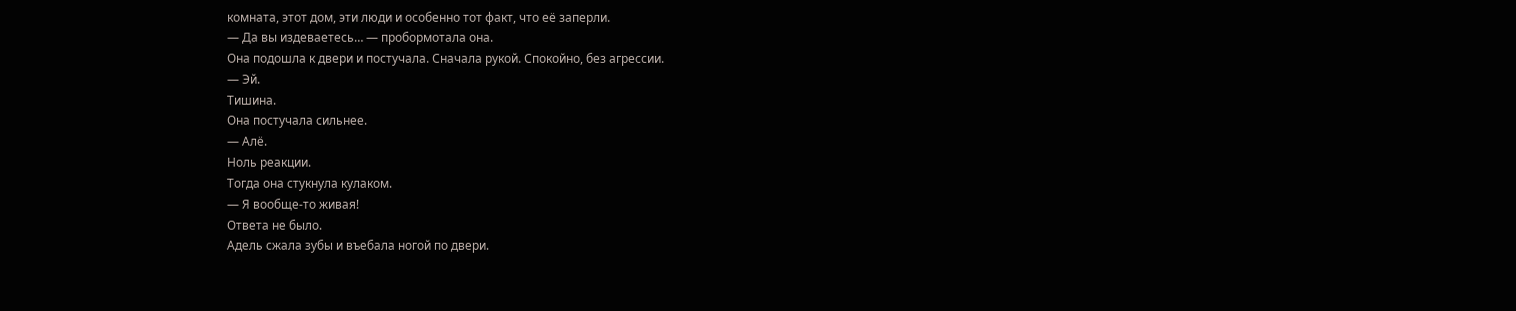комната, этот дом, эти люди и особенно тот факт, что её заперли.
— Да вы издеваетесь… — пробормотала она.
Она подошла к двери и постучала. Сначала рукой. Спокойно, без агрессии.
— Эй.
Тишина.
Она постучала сильнее.
— Алё.
Ноль реакции.
Тогда она стукнула кулаком.
— Я вообще-то живая!
Ответа не было.
Адель сжала зубы и въебала ногой по двери.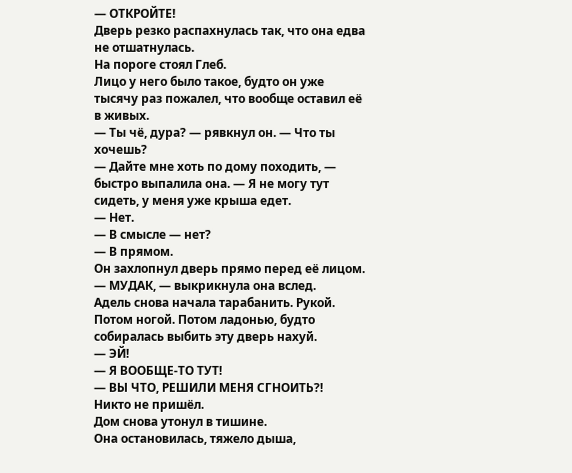— ОТКРОЙТЕ!
Дверь резко распахнулась так, что она едва не отшатнулась.
На пороге стоял Глеб.
Лицо у него было такое, будто он уже тысячу раз пожалел, что вообще оставил её в живых.
— Ты чё, дура? — рявкнул он. — Что ты хочешь?
— Дайте мне хоть по дому походить, — быстро выпалила она. — Я не могу тут сидеть, у меня уже крыша едет.
— Нет.
— В смысле — нет?
— В прямом.
Он захлопнул дверь прямо перед её лицом.
— МУДАК, — выкрикнула она вслед.
Адель снова начала тарабанить. Рукой. Потом ногой. Потом ладонью, будто собиралась выбить эту дверь нахуй.
— ЭЙ!
— Я ВООБЩЕ-ТО ТУТ!
— ВЫ ЧТО, РЕШИЛИ МЕНЯ СГНОИТЬ?!
Никто не пришёл.
Дом снова утонул в тишине.
Она остановилась, тяжело дыша,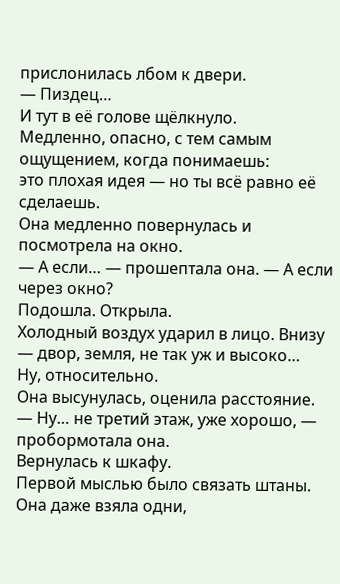прислонилась лбом к двери.
— Пиздец…
И тут в её голове щёлкнуло.
Медленно, опасно, с тем самым ощущением, когда понимаешь:
это плохая идея — но ты всё равно её сделаешь.
Она медленно повернулась и посмотрела на окно.
— А если… — прошептала она. — А если через окно?
Подошла. Открыла.
Холодный воздух ударил в лицо. Внизу — двор, земля, не так уж и высоко…
Ну, относительно.
Она высунулась, оценила расстояние.
— Ну… не третий этаж, уже хорошо, — пробормотала она.
Вернулась к шкафу.
Первой мыслью было связать штаны.
Она даже взяла одни,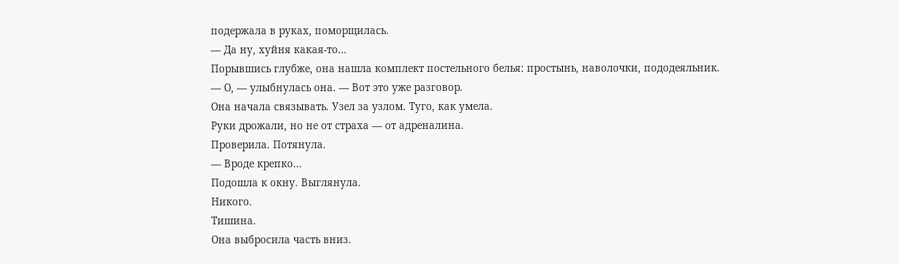подержала в руках, поморщилась.
— Да ну, хуйня какая-то…
Порывшись глубже, она нашла комплект постельного белья: простынь, наволочки, пододеяльник.
— О, — улыбнулась она. — Вот это уже разговор.
Она начала связывать. Узел за узлом. Туго, как умела.
Руки дрожали, но не от страха — от адреналина.
Проверила. Потянула.
— Вроде крепко…
Подошла к окну. Выглянула.
Никого.
Тишина.
Она выбросила часть вниз.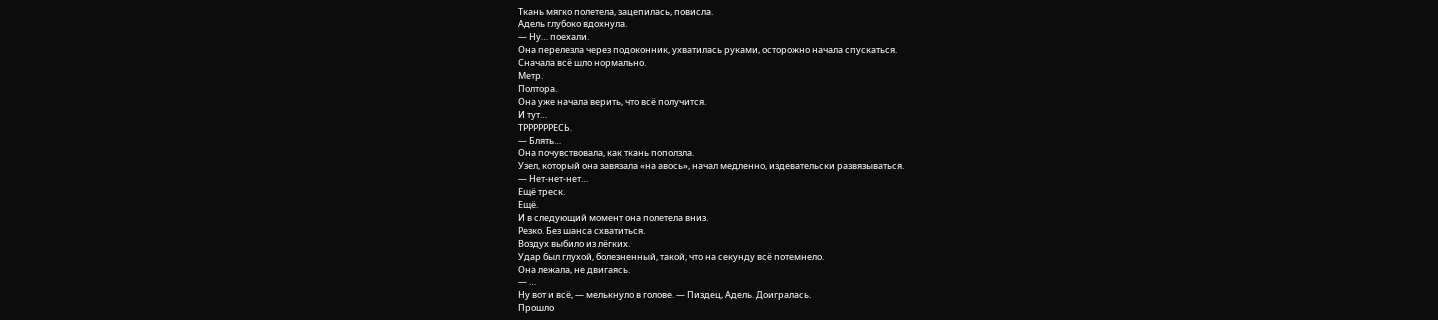Ткань мягко полетела, зацепилась, повисла.
Адель глубоко вдохнула.
— Ну… поехали.
Она перелезла через подоконник, ухватилась руками, осторожно начала спускаться.
Сначала всё шло нормально.
Метр.
Полтора.
Она уже начала верить, что всё получится.
И тут…
ТРРРРРРЕСЬ.
— Блять…
Она почувствовала, как ткань поползла.
Узел, который она завязала «на авось», начал медленно, издевательски развязываться.
— Нет-нет-нет…
Ещё треск.
Ещё.
И в следующий момент она полетела вниз.
Резко. Без шанса схватиться.
Воздух выбило из лёгких.
Удар был глухой, болезненный, такой, что на секунду всё потемнело.
Она лежала, не двигаясь.
— …
Ну вот и всё, — мелькнуло в голове. — Пиздец, Адель. Доигралась.
Прошло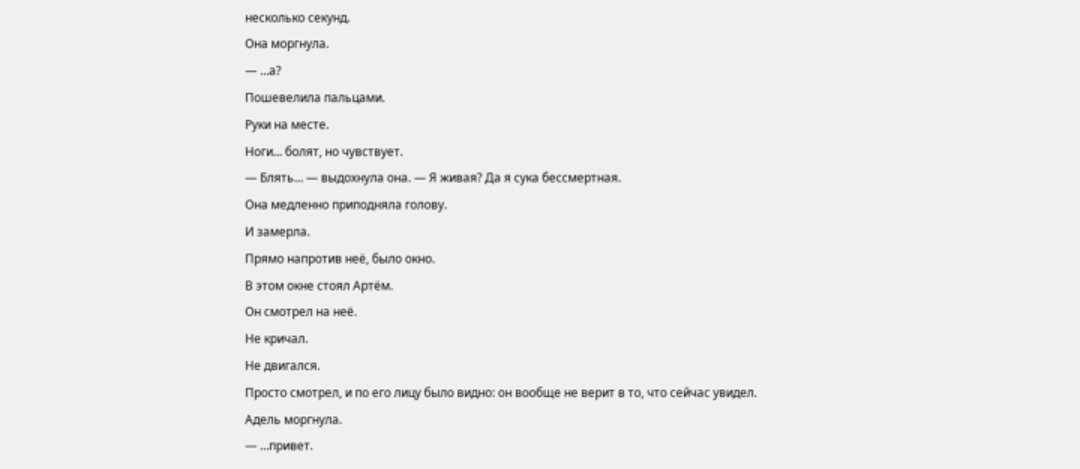несколько секунд.
Она моргнула.
— …а?
Пошевелила пальцами.
Руки на месте.
Ноги… болят, но чувствует.
— Блять… — выдохнула она. — Я живая? Да я сука бессмертная.
Она медленно приподняла голову.
И замерла.
Прямо напротив неё, было окно.
В этом окне стоял Артём.
Он смотрел на неё.
Не кричал.
Не двигался.
Просто смотрел, и по его лицу было видно: он вообще не верит в то, что сейчас увидел.
Адель моргнула.
— …привет.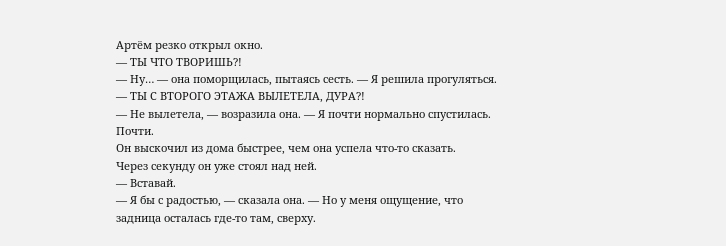Артём резко открыл окно.
— ТЫ ЧТО ТВОРИШЬ?!
— Ну… — она поморщилась, пытаясь сесть. — Я решила прогуляться.
— ТЫ С ВТОРОГО ЭТАЖА ВЫЛЕТЕЛА, ДУРА?!
— Не вылетела, — возразила она. — Я почти нормально спустилась. Почти.
Он выскочил из дома быстрее, чем она успела что-то сказать.
Через секунду он уже стоял над ней.
— Вставай.
— Я бы с радостью, — сказала она. — Но у меня ощущение, что задница осталась где-то там, сверху.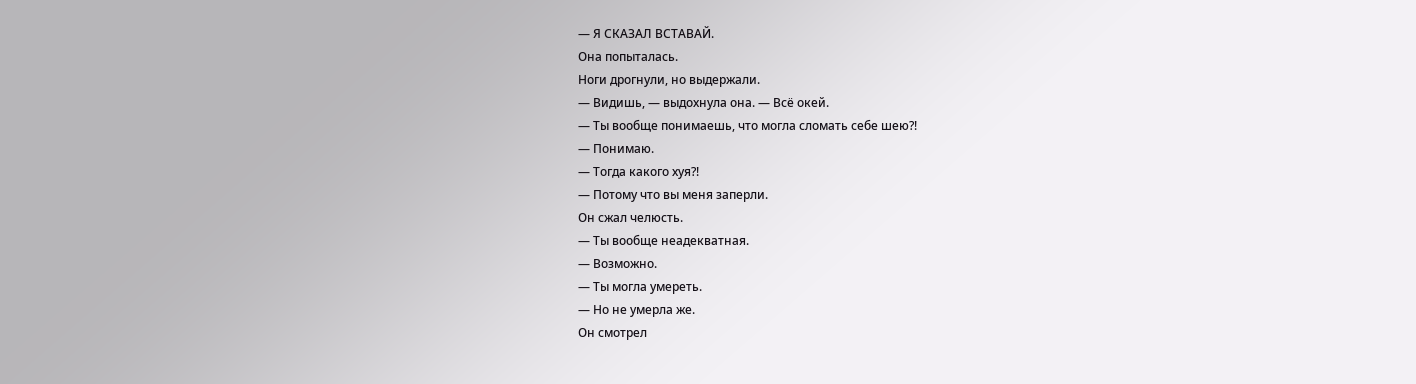— Я СКАЗАЛ ВСТАВАЙ.
Она попыталась.
Ноги дрогнули, но выдержали.
— Видишь, — выдохнула она. — Всё окей.
— Ты вообще понимаешь, что могла сломать себе шею?!
— Понимаю.
— Тогда какого хуя?!
— Потому что вы меня заперли.
Он сжал челюсть.
— Ты вообще неадекватная.
— Возможно.
— Ты могла умереть.
— Но не умерла же.
Он смотрел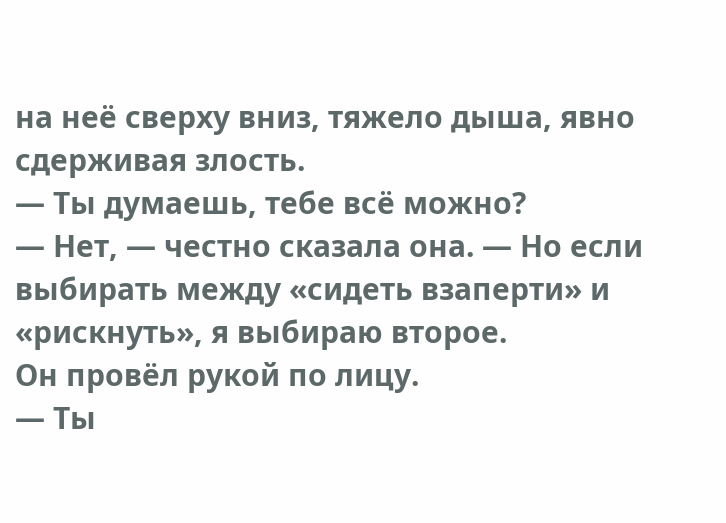на неё сверху вниз, тяжело дыша, явно сдерживая злость.
— Ты думаешь, тебе всё можно?
— Нет, — честно сказала она. — Но если выбирать между «сидеть взаперти» и «рискнуть», я выбираю второе.
Он провёл рукой по лицу.
— Ты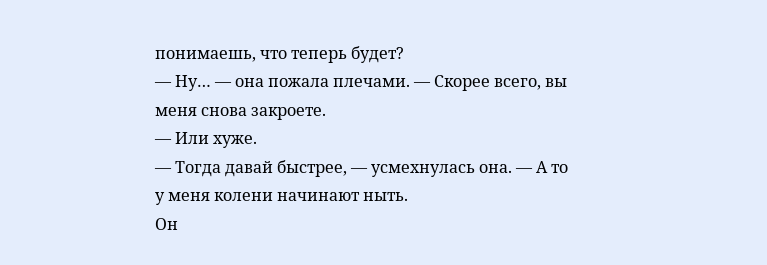понимаешь, что теперь будет?
— Ну… — она пожала плечами. — Скорее всего, вы меня снова закроете.
— Или хуже.
— Тогда давай быстрее, — усмехнулась она. — А то у меня колени начинают ныть.
Он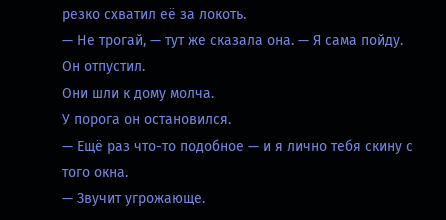резко схватил её за локоть.
— Не трогай, — тут же сказала она. — Я сама пойду.
Он отпустил.
Они шли к дому молча.
У порога он остановился.
— Ещё раз что-то подобное — и я лично тебя скину с того окна.
— Звучит угрожающе.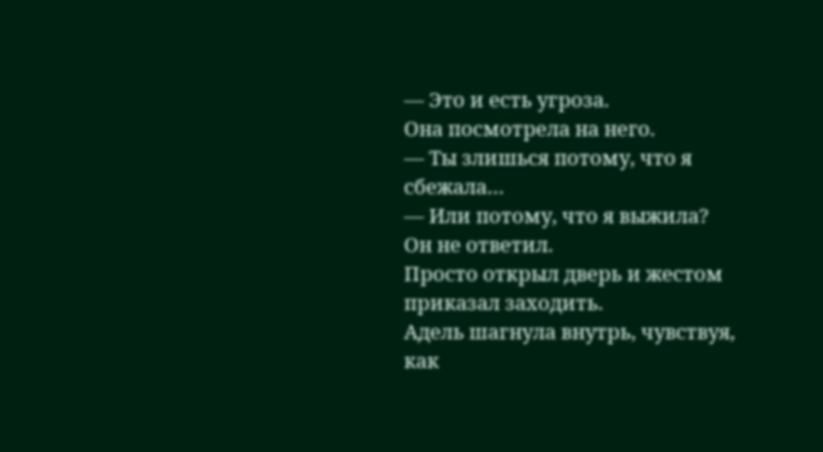— Это и есть угроза.
Она посмотрела на него.
— Ты злишься потому, что я сбежала…
— Или потому, что я выжила?
Он не ответил.
Просто открыл дверь и жестом приказал заходить.
Адель шагнула внутрь, чувствуя, как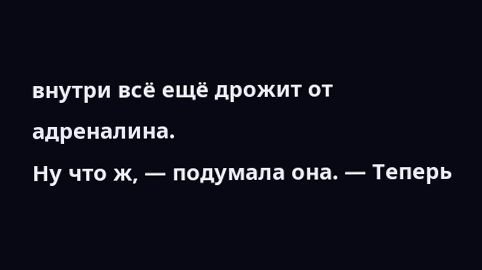внутри всё ещё дрожит от адреналина.
Ну что ж, — подумала она. — Теперь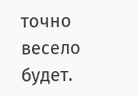точно весело будет.